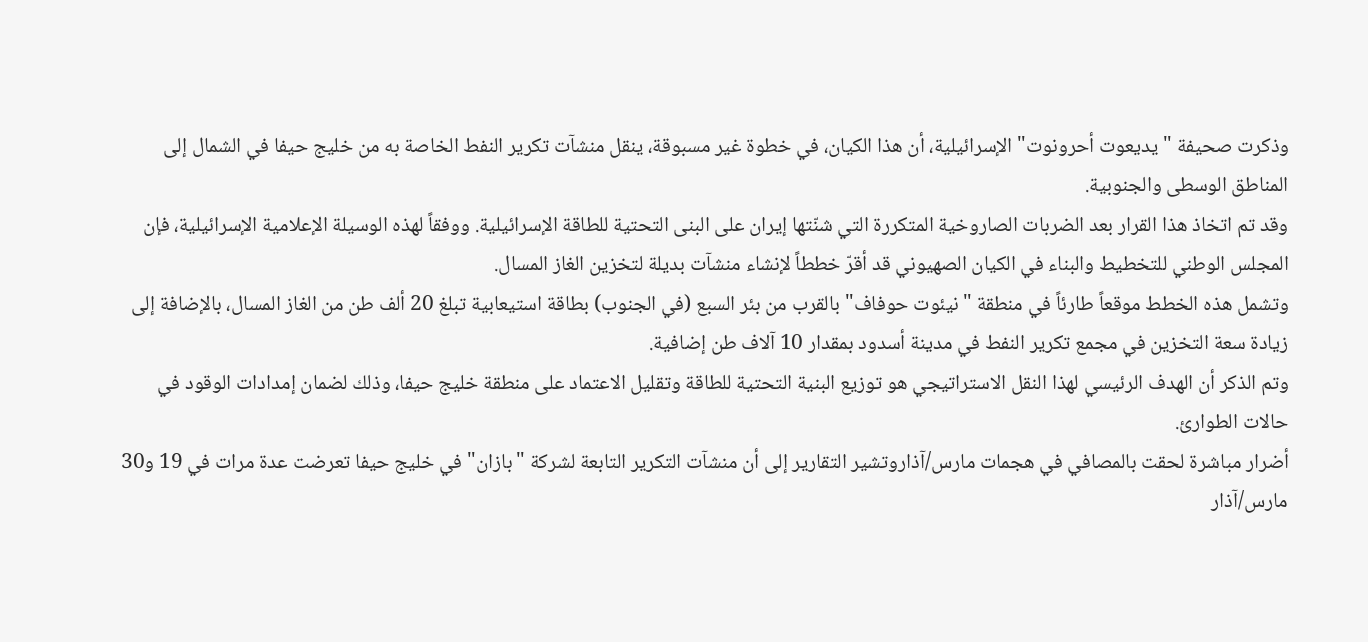وذكرت صحيفة "يديعوت أحرونوت" الإسرائيلية، أن هذا الكيان، في خطوة غير مسبوقة، ينقل منشآت تكرير النفط الخاصة به من خليج حيفا في الشمال إلى المناطق الوسطى والجنوبية.
وقد تم اتخاذ هذا القرار بعد الضربات الصاروخية المتكررة التي شنّتها إيران على البنى التحتية للطاقة الإسرائيلية. ووفقاً لهذه الوسيلة الإعلامية الإسرائيلية، فإن المجلس الوطني للتخطيط والبناء في الكيان الصهيوني قد أقرّ خططاً لإنشاء منشآت بديلة لتخزين الغاز المسال.
وتشمل هذه الخطط موقعاً طارئاً في منطقة "نيئوت حوفاف" بالقرب من بئر السبع (في الجنوب) بطاقة استيعابية تبلغ 20 ألف طن من الغاز المسال، بالإضافة إلى زيادة سعة التخزين في مجمع تكرير النفط في مدينة أسدود بمقدار 10 آلاف طن إضافية.
وتم الذكر أن الهدف الرئيسي لهذا النقل الاستراتيجي هو توزيع البنية التحتية للطاقة وتقليل الاعتماد على منطقة خليج حيفا، وذلك لضمان إمدادات الوقود في حالات الطوارئ.
أضرار مباشرة لحقت بالمصافي في هجمات مارس/آذاروتشير التقارير إلى أن منشآت التكرير التابعة لشركة "بازان" في خليج حيفا تعرضت عدة مرات في 19 و30 مارس/آذار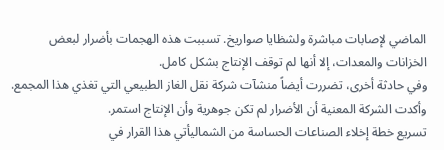الماضي لإصابات مباشرة ولشظايا صواريخ. تسببت هذه الهجمات بأضرار لبعض الخزانات والمعدات، إلا أنها لم توقف الإنتاج بشكل كامل.
وفي حادثة أخرى، تضررت أيضاً منشآت شركة نقل الغاز الطبيعي التي تغذي هذا المجمع. وأكدت الشركة المعنية أن الأضرار لم تكن جوهرية وأن الإنتاج استمر.
تسريع خطة إخلاء الصناعات الحساسة من الشماليأتي هذا القرار في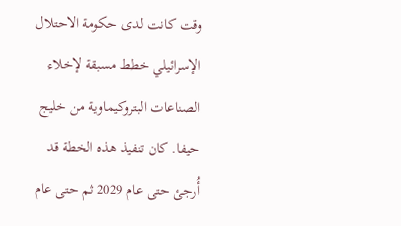وقت كانت لدى حكومة الاحتلال الإسرائيلي خطط مسبقة لإخلاء الصناعات البتروكيماوية من خليج حيفا. كان تنفيذ هذه الخطة قد أُرجئ حتى عام 2029 ثم حتى عام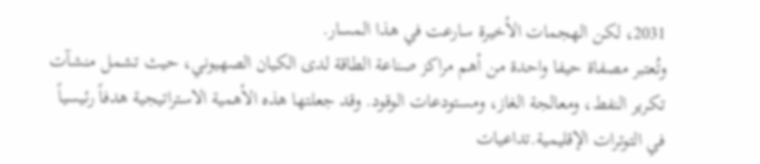2031، لكن الهجمات الأخيرة سارعت في هذا المسار.
وتُعتبر مصفاة حيفا واحدة من أهم مراكز صناعة الطاقة لدى الكيان الصهيوني، حيث تشمل منشآت تكرير النفط، ومعالجة الغاز، ومستودعات الوقود. وقد جعلتها هذه الأهمية الاستراتيجية هدفاً رئيسياً في التوترات الإقليمية.تداعيات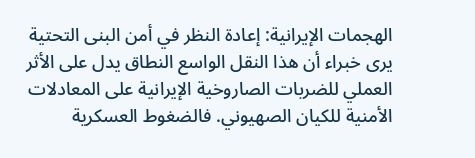الهجمات الإيرانية: إعادة النظر في أمن البنى التحتية
يرى خبراء أن هذا النقل الواسع النطاق يدل على الأثر العملي للضربات الصاروخية الإيرانية على المعادلات الأمنية للكيان الصهيوني. فالضغوط العسكرية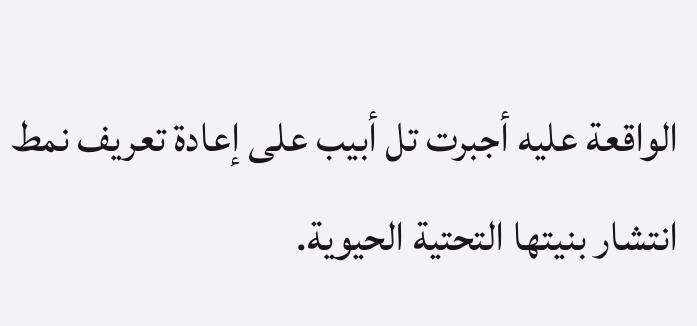الواقعة عليه أجبرت تل أبيب على إعادة تعريف نمط انتشار بنيتها التحتية الحيوية.